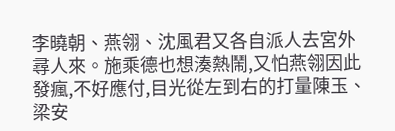李曉朝、燕翎、沈風君又各自派人去宮外尋人來。施乘德也想湊熱鬧,又怕燕翎因此發瘋,不好應付,目光從左到右的打量陳玉、梁安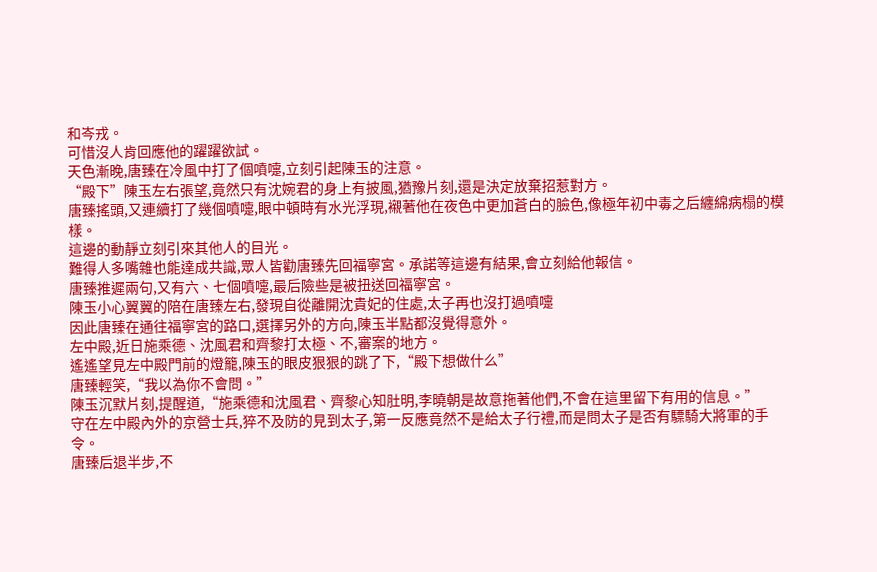和岑戎。
可惜沒人肯回應他的躍躍欲試。
天色漸晚,唐臻在冷風中打了個噴嚏,立刻引起陳玉的注意。
“殿下”陳玉左右張望,竟然只有沈婉君的身上有披風,猶豫片刻,還是決定放棄招惹對方。
唐臻搖頭,又連續打了幾個噴嚏,眼中頓時有水光浮現,襯著他在夜色中更加蒼白的臉色,像極年初中毒之后纏綿病榻的模樣。
這邊的動靜立刻引來其他人的目光。
難得人多嘴雜也能達成共識,眾人皆勸唐臻先回福寧宮。承諾等這邊有結果,會立刻給他報信。
唐臻推遲兩句,又有六、七個噴嚏,最后險些是被扭送回福寧宮。
陳玉小心翼翼的陪在唐臻左右,發現自從離開沈貴妃的住處,太子再也沒打過噴嚏
因此唐臻在通往福寧宮的路口,選擇另外的方向,陳玉半點都沒覺得意外。
左中殿,近日施乘德、沈風君和齊黎打太極、不,審案的地方。
遙遙望見左中殿門前的燈籠,陳玉的眼皮狠狠的跳了下,“殿下想做什么”
唐臻輕笑,“我以為你不會問。”
陳玉沉默片刻,提醒道,“施乘德和沈風君、齊黎心知肚明,李曉朝是故意拖著他們,不會在這里留下有用的信息。”
守在左中殿內外的京營士兵,猝不及防的見到太子,第一反應竟然不是給太子行禮,而是問太子是否有驃騎大將軍的手令。
唐臻后退半步,不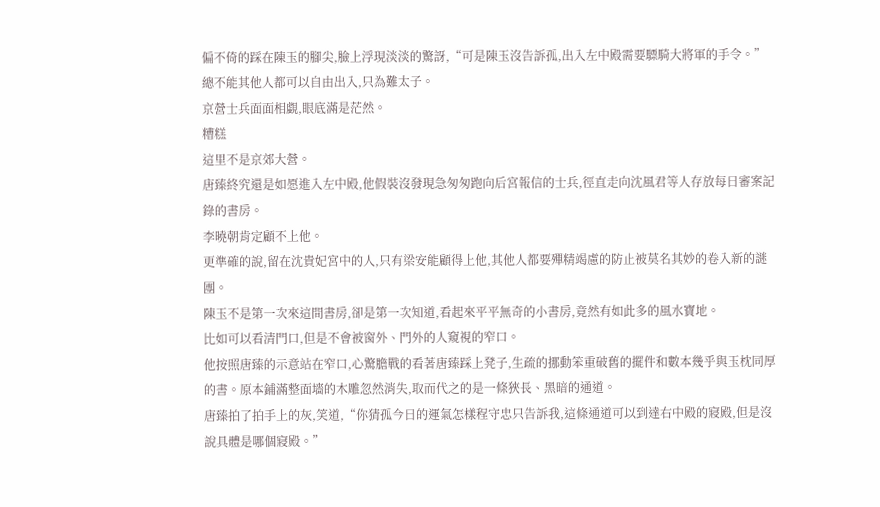偏不倚的踩在陳玉的腳尖,臉上浮現淡淡的驚訝,“可是陳玉沒告訴孤,出入左中殿需要驃騎大將軍的手令。”
總不能其他人都可以自由出入,只為難太子。
京營士兵面面相覷,眼底滿是茫然。
糟糕
這里不是京郊大營。
唐臻終究還是如愿進入左中殿,他假裝沒發現急匆匆跑向后宮報信的士兵,徑直走向沈風君等人存放每日審案記錄的書房。
李曉朝肯定顧不上他。
更準確的說,留在沈貴妃宮中的人,只有梁安能顧得上他,其他人都要殫精竭慮的防止被莫名其妙的卷入新的謎團。
陳玉不是第一次來這間書房,卻是第一次知道,看起來平平無奇的小書房,竟然有如此多的風水寶地。
比如可以看清門口,但是不會被窗外、門外的人窺視的窄口。
他按照唐臻的示意站在窄口,心驚膽戰的看著唐臻踩上凳子,生疏的挪動笨重破舊的擺件和數本幾乎與玉枕同厚的書。原本鋪滿整面墻的木雕忽然消失,取而代之的是一條狹長、黑暗的通道。
唐臻拍了拍手上的灰,笑道,“你猜孤今日的運氣怎樣程守忠只告訴我,這條通道可以到達右中殿的寢殿,但是沒說具體是哪個寢殿。”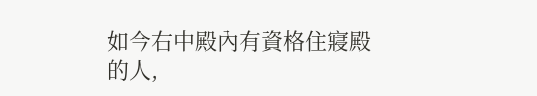如今右中殿內有資格住寢殿的人,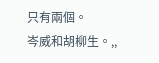只有兩個。
岑威和胡柳生。,,